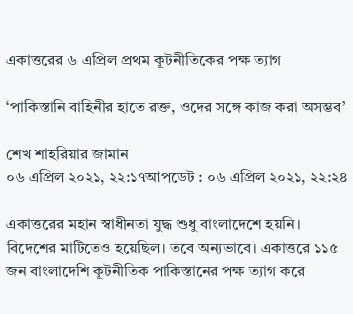একাত্তরের ৬ এপ্রিল প্রথম কূটনীতিকের পক্ষ ত্যাগ

‘পাকিস্তানি বাহিনীর হাতে রক্ত, ওদের সঙ্গে কাজ করা অসম্ভব’

শেখ শাহরিয়ার জামান
০৬ এপ্রিল ২০২১, ২২:১৭আপডেট : ০৬ এপ্রিল ২০২১, ২২:২৪

একাত্তরের মহান স্বাধীনতা যুদ্ধ শুধু বাংলাদেশে হয়নি। বিদেশের মাটিতেও হয়েছিল। তবে অন্যভাবে। একাত্তরে ১১৫ জন বাংলাদেশি কূটনীতিক পাকিস্তানের পক্ষ ত্যাগ করে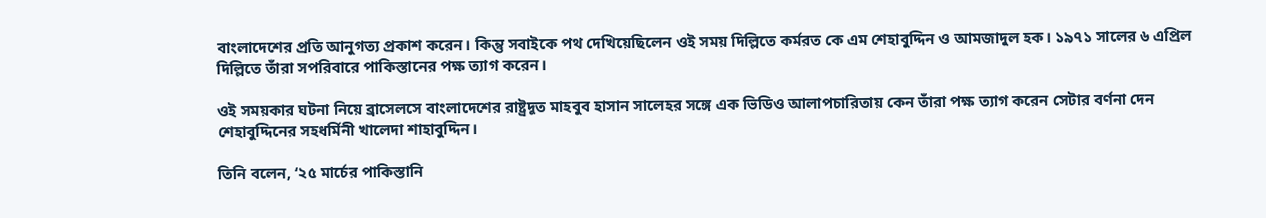বাংলাদেশের প্রতি আনুগত্য প্রকাশ করেন। কিন্তু সবাইকে পথ দেখিয়েছিলেন ওই সময় দিল্লিতে কর্মরত কে এম শেহাবুদ্দিন ও আমজাদুল হক। ১৯৭১ সালের ৬ এপ্রিল দিল্লিতে তাঁরা সপরিবারে পাকিস্তানের পক্ষ ত্যাগ করেন।

ওই সময়কার ঘটনা নিয়ে ব্রাসেলসে বাংলাদেশের রাষ্ট্রদূত মাহবুব হাসান সালেহর সঙ্গে এক ভিডিও আলাপচারিতায় কেন তাঁরা পক্ষ ত্যাগ করেন সেটার বর্ণনা দেন শেহাবুদ্দিনের সহধর্মিনী খালেদা শাহাবুদ্দিন।

তিনি বলেন, ‘২৫ মার্চের পাকিস্তানি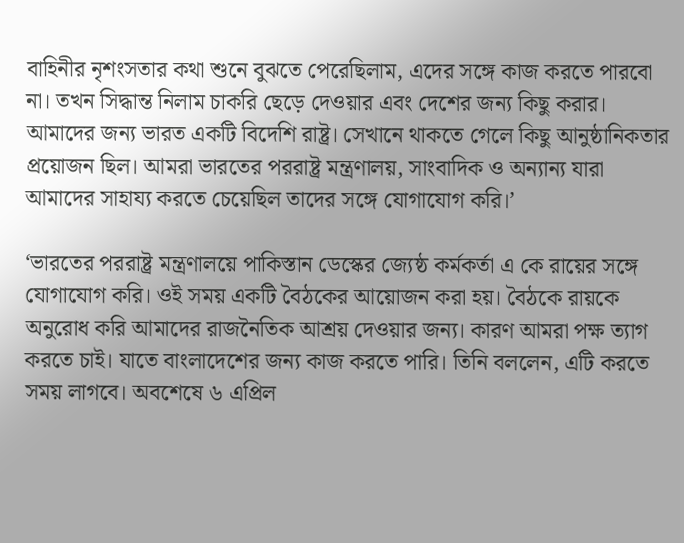বাহিনীর নৃশংসতার কথা শুনে বুঝতে পেরেছিলাম, এদের সঙ্গে কাজ করতে পারবো না। তখন সিদ্ধান্ত নিলাম চাকরি ছেড়ে দেওয়ার এবং দেশের জন্য কিছু করার। আমাদের জন্য ভারত একটি বিদেশি রাষ্ট্র। সেখানে থাকতে গেলে কিছু আনুষ্ঠানিকতার প্রয়োজন ছিল। আমরা ভারতের পররাষ্ট্র মন্ত্রণালয়, সাংবাদিক ও অন্যান্য যারা আমাদের সাহায্য করতে চেয়েছিল তাদের সঙ্গে যোগাযোগ করি।’

‘ভারতের পররাষ্ট্র মন্ত্রণালয়ে পাকিস্তান ডেস্কের জ্যেষ্ঠ কর্মকর্তা এ কে রায়ের সঙ্গে যোগাযোগ করি। ওই সময় একটি বৈঠকের আয়োজন করা হয়। বৈঠকে রায়কে অনুরোধ করি আমাদের রাজনৈতিক আশ্রয় দেওয়ার জন্য। কারণ আমরা পক্ষ ত্যাগ করতে চাই। যাতে বাংলাদেশের জন্য কাজ করতে পারি। তিনি বললেন, এটি করতে সময় লাগবে। অবশেষে ৬ এপ্রিল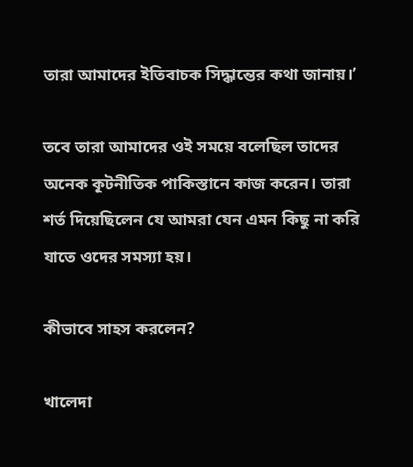তারা আমাদের ইতিবাচক সিদ্ধান্তের কথা জানায়।’

তবে তারা আমাদের ওই সময়ে বলেছিল তাদের অনেক কূটনীতিক পাকিস্তানে কাজ করেন। তারা শর্ত দিয়েছিলেন যে আমরা যেন এমন কিছু না করি যাতে ওদের সমস্যা হয়।

কীভাবে সাহস করলেন?

খালেদা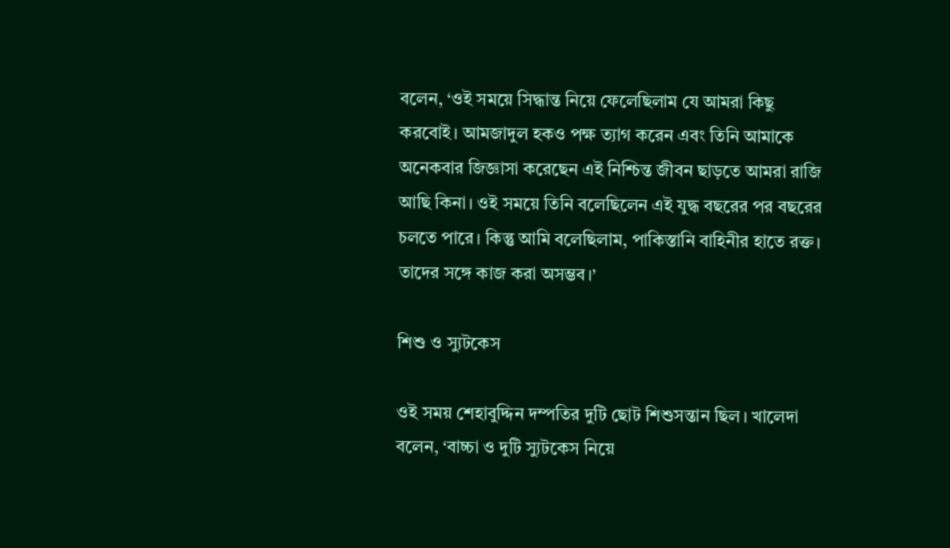বলেন, ‘ওই সময়ে সিদ্ধান্ত নিয়ে ফেলেছিলাম যে আমরা কিছু করবোই। আমজাদুল হকও পক্ষ ত্যাগ করেন এবং তিনি আমাকে অনেকবার জিজ্ঞাসা করেছেন এই নিশ্চিন্ত জীবন ছাড়তে আমরা রাজি আছি কিনা। ওই সময়ে তিনি বলেছিলেন এই যুদ্ধ বছরের পর বছরের চলতে পারে। কিন্তু আমি বলেছিলাম, পাকিস্তানি বাহিনীর হাতে রক্ত। তাদের সঙ্গে কাজ করা অসম্ভব।’

শিশু ও স্যুটকেস

ওই সময় শেহাবুদ্দিন দম্পতির দুটি ছোট শিশুসন্তান ছিল। খালেদা বলেন, ‘বাচ্চা ও দুটি স্যুটকেস নিয়ে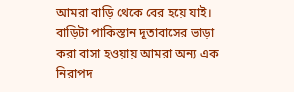আমরা বাড়ি থেকে বের হয়ে যাই। বাড়িটা পাকিস্তান দূতাবাসের ভাড়া করা বাসা হওয়ায় আমরা অন্য এক নিরাপদ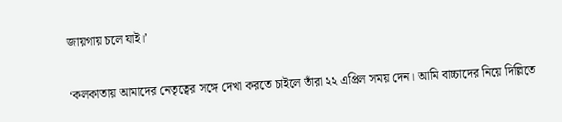জায়গায় চলে যাই।’

‘কলকাতায় আমাদের নেতৃত্বের সঙ্গে দেখা করতে চাইলে তাঁরা ২২ এপ্রিল সময় দেন। আমি বাচ্চাদের নিয়ে দিল্লিতে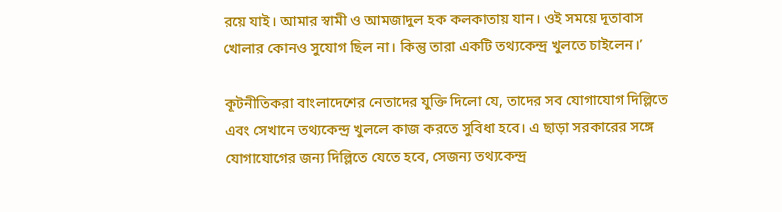রয়ে যাই। আমার স্বামী ও আমজাদুল হক কলকাতায় যান। ওই সময়ে দূতাবাস খোলার কোনও সুযোগ ছিল না। কিন্তু তারা একটি তথ্যকেন্দ্র খুলতে চাইলেন।’

কূটনীতিকরা বাংলাদেশের নেতাদের যুক্তি দিলো যে, তাদের সব যোগাযোগ দিল্লিতে এবং সেখানে তথ্যকেন্দ্র খুললে কাজ করতে সুবিধা হবে। এ ছাড়া সরকারের সঙ্গে যোগাযোগের জন্য দিল্লিতে যেতে হবে, সেজন্য তথ্যকেন্দ্র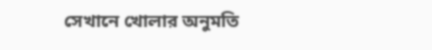সেখানে খোলার অনুমতি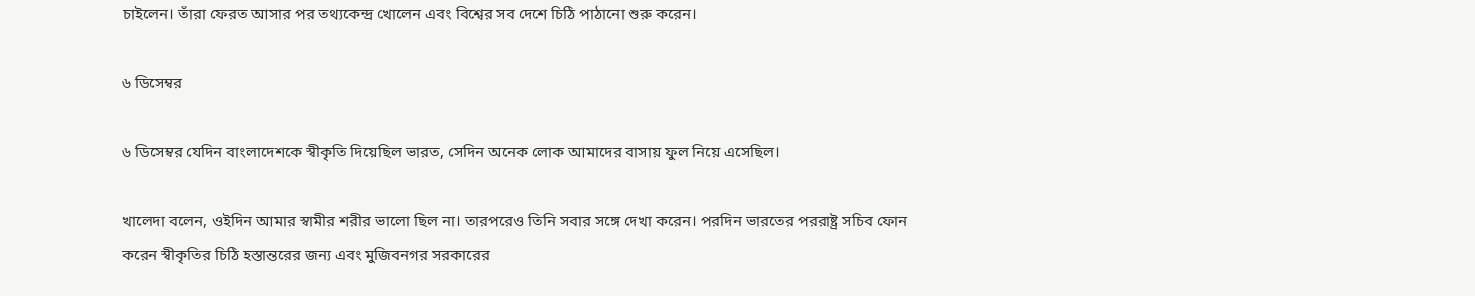চাইলেন। তাঁরা ফেরত আসার পর তথ্যকেন্দ্র খোলেন এবং বিশ্বের সব দেশে চিঠি পাঠানো শুরু করেন।

৬ ডিসেম্বর

৬ ডিসেম্বর যেদিন বাংলাদেশকে স্বীকৃতি দিয়েছিল ভারত, সেদিন অনেক লোক আমাদের বাসায় ফুল নিয়ে এসেছিল।

খালেদা বলেন, ওইদিন আমার স্বামীর শরীর ভালো ছিল না। তারপরেও তিনি সবার সঙ্গে দেখা করেন। পরদিন ভারতের পররাষ্ট্র সচিব ফোন করেন স্বীকৃতির চিঠি হস্তান্তরের জন্য এবং মুজিবনগর সরকারের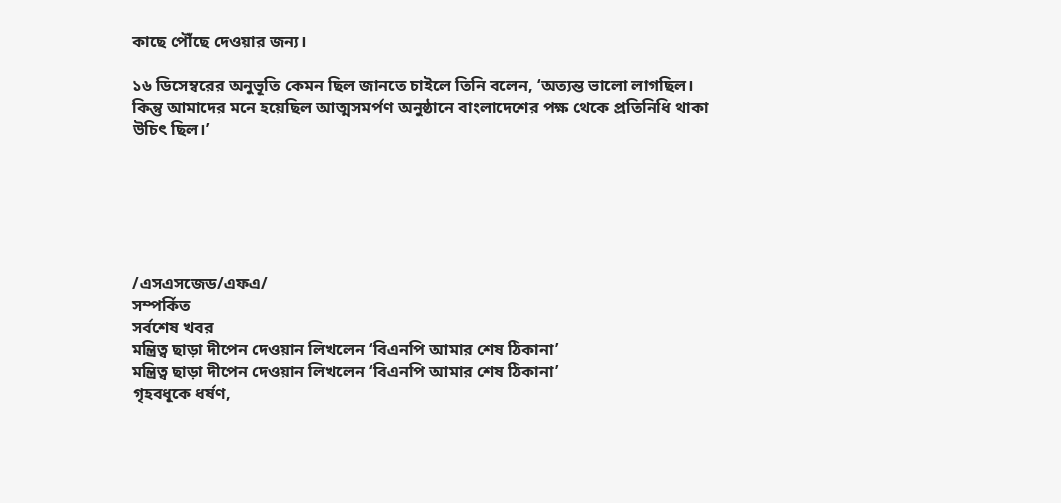কাছে পৌঁছে দেওয়ার জন্য।

১৬ ডিসেম্বরের অনুভূতি কেমন ছিল জানতে চাইলে তিনি বলেন, ‘অত্যন্ত ভালো লাগছিল। কিন্তু আমাদের মনে হয়েছিল আত্মসমর্পণ অনুষ্ঠানে বাংলাদেশের পক্ষ থেকে প্রতিনিধি থাকা উচিৎ ছিল।’






/এসএসজেড/এফএ/
সম্পর্কিত
সর্বশেষ খবর
মন্ত্রিত্ব ছাড়া দীপেন দেওয়ান লিখলেন ‘বিএনপি আমার শেষ ঠিকানা’
মন্ত্রিত্ব ছাড়া দীপেন দেওয়ান লিখলেন ‘বিএনপি আমার শেষ ঠিকানা’
গৃহবধূকে ধর্ষণ,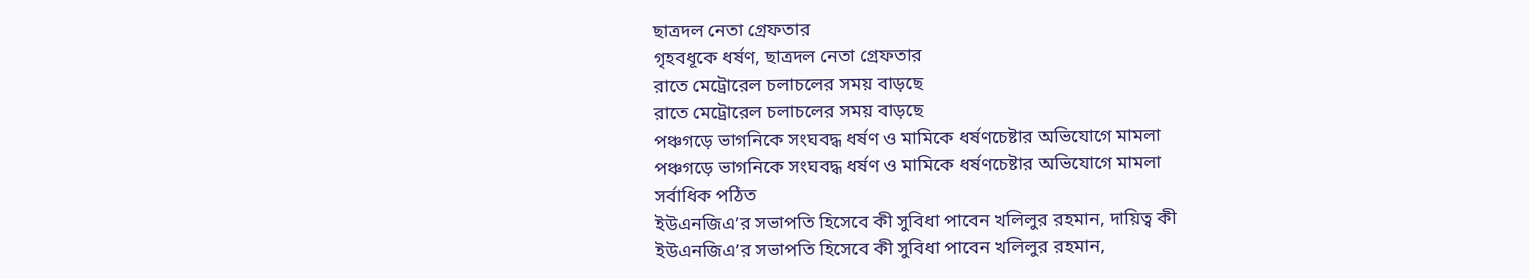ছাত্রদল নেতা গ্রেফতার
গৃহবধূকে ধর্ষণ, ছাত্রদল নেতা গ্রেফতার
রাতে মেট্রোরেল চলাচলের সময় বাড়ছে
রাতে মেট্রোরেল চলাচলের সময় বাড়ছে
পঞ্চগড়ে ভাগনিকে সংঘবদ্ধ ধর্ষণ ও মামিকে ধর্ষণচেষ্টার অভিযোগে মামলা
পঞ্চগড়ে ভাগনিকে সংঘবদ্ধ ধর্ষণ ও মামিকে ধর্ষণচেষ্টার অভিযোগে মামলা
সর্বাধিক পঠিত
ইউএনজিএ’র সভাপতি হিসেবে কী সুবিধা পাবেন খলিলুর রহমান, দায়িত্ব কী
ইউএনজিএ’র সভাপতি হিসেবে কী সুবিধা পাবেন খলিলুর রহমান,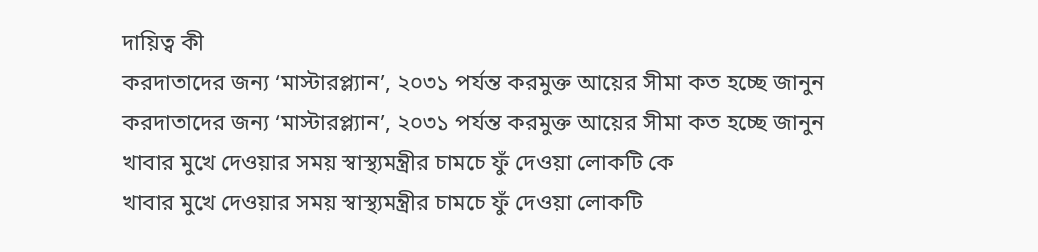দায়িত্ব কী
করদাতাদের জন্য ‘মাস্টারপ্ল্যান’, ২০৩১ পর্যন্ত করমুক্ত আয়ের সীমা কত হচ্ছে জানুন
করদাতাদের জন্য ‘মাস্টারপ্ল্যান’, ২০৩১ পর্যন্ত করমুক্ত আয়ের সীমা কত হচ্ছে জানুন
খাবার মুখে দেওয়ার সময় স্বাস্থ্যমন্ত্রীর চামচে ফুঁ দেওয়া লোকটি কে
খাবার মুখে দেওয়ার সময় স্বাস্থ্যমন্ত্রীর চামচে ফুঁ দেওয়া লোকটি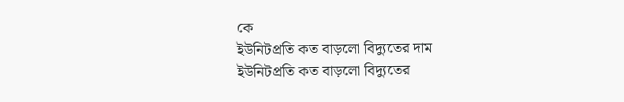কে
ইউনিটপ্রতি কত বাড়লো বিদ্যুতের দাম
ইউনিটপ্রতি কত বাড়লো বিদ্যুতের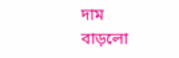দাম
বাড়লো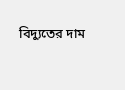বিদ্যুতের দাম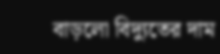বাড়লো বিদ্যুতের দাম